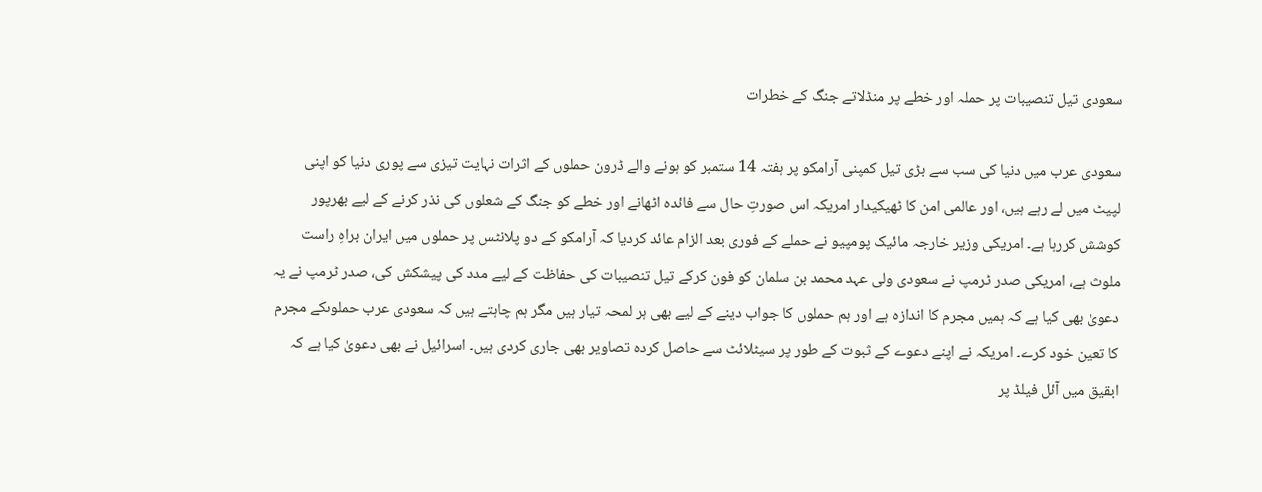سعودی تیل تنصیبات پر حملہ اور خطے پر منڈلاتے جنگ کے خطرات

سعودی عرب میں دنیا کی سب سے بڑی تیل کمپنی آرامکو پر ہفتہ 14 ستمبر کو ہونے والے ڈرون حملوں کے اثرات نہایت تیزی سے پوری دنیا کو اپنی لپیٹ میں لے رہے ہیں، اور عالمی امن کا ٹھیکیدار امریکہ اس صورتِ حال سے فائدہ اٹھانے اور خطے کو جنگ کے شعلوں کی نذر کرنے کے لیے بھرپور کوشش کررہا ہے۔ امریکی وزیر خارجہ مائیک پومپیو نے حملے کے فوری بعد الزام عائد کردیا کہ آرامکو کے دو پلانٹس پر حملوں میں ایران براہِ راست ملوث ہے، امریکی صدر ٹرمپ نے سعودی ولی عہد محمد بن سلمان کو فون کرکے تیل تنصیبات کی حفاظت کے لیے مدد کی پیشکش کی، صدر ٹرمپ نے یہ دعویٰ بھی کیا ہے کہ ہمیں مجرم کا اندازہ ہے اور ہم حملوں کا جواب دینے کے لیے بھی ہر لمحہ تیار ہیں مگر ہم چاہتے ہیں کہ سعودی عرب حملوںکے مجرم کا تعین خود کرے۔ امریکہ نے اپنے دعوے کے ثبوت کے طور پر سیٹلائٹ سے حاصل کردہ تصاویر بھی جاری کردی ہیں۔ اسرائیل نے بھی دعویٰ کیا ہے کہ ابقیق میں آئل فیلڈ پر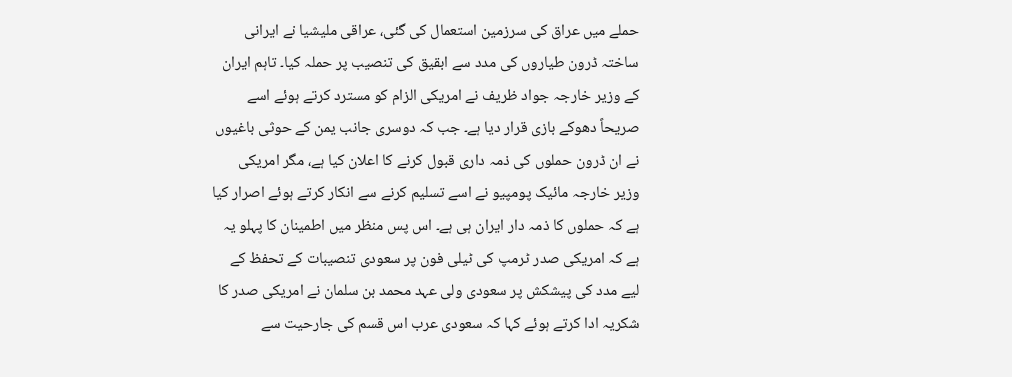حملے میں عراق کی سرزمین استعمال کی گئی، عراقی ملیشیا نے ایرانی ساختہ ڈرون طیاروں کی مدد سے ابقیق کی تنصیب پر حملہ کیا۔ تاہم ایران کے وزیر خارجہ جواد ظریف نے امریکی الزام کو مسترد کرتے ہوئے اسے صریحاً دھوکے بازی قرار دیا ہے۔ جب کہ دوسری جانب یمن کے حوثی باغیوں نے ان ڈرون حملوں کی ذمہ داری قبول کرنے کا اعلان کیا ہے، مگر امریکی وزیر خارجہ مائیک پومپیو نے اسے تسلیم کرنے سے انکار کرتے ہوئے اصرار کیا ہے کہ حملوں کا ذمہ دار ایران ہی ہے۔ اس پس منظر میں اطمینان کا پہلو یہ ہے کہ امریکی صدر ٹرمپ کی ٹیلی فون پر سعودی تنصیبات کے تحفظ کے لیے مدد کی پیشکش پر سعودی ولی عہد محمد بن سلمان نے امریکی صدر کا شکریہ ادا کرتے ہوئے کہا کہ سعودی عرب اس قسم کی جارحیت سے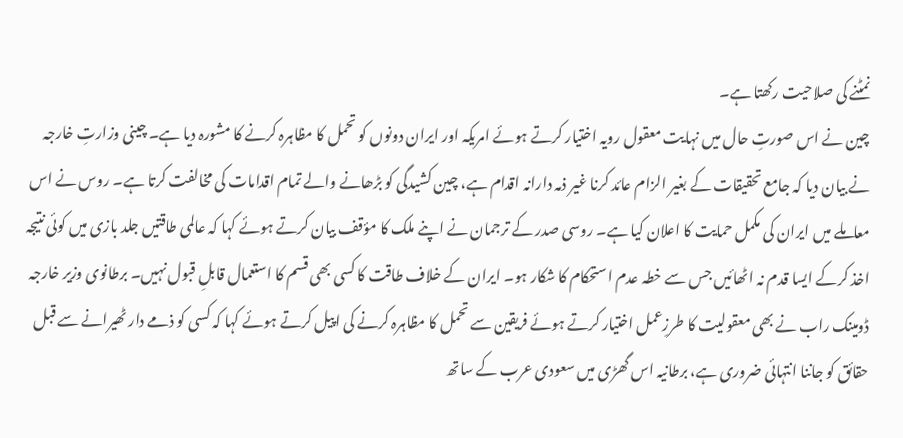نمٹنے کی صلاحیت رکھتا ہے۔
چین نے اس صورتِ حال میں نہایت معقول رویہ اختیار کرتے ہوئے امریکہ اور ایران دونوں کو تحمل کا مظاہرہ کرنے کا مشورہ دیا ہے۔ چینی وزارتِ خارجہ نے بیان دیا کہ جامع تحقیقات کے بغیر الزام عائد کرنا غیر ذمہ دارانہ اقدام ہے، چین کشیدگی کو بڑھانے والے تمام اقدامات کی مخالفت کرتا ہے۔ روس نے اس معاملے میں ایران کی مکمل حمایت کا اعلان کیا ہے۔ روسی صدر کے ترجمان نے اپنے ملک کا مؤقف بیان کرتے ہوئے کہا کہ عالمی طاقتیں جلد بازی میں کوئی نتیجہ اخذ کرکے ایسا قدم نہ اٹھائیں جس سے خطہ عدم استحکام کا شکار ہو۔ ایران کے خلاف طاقت کا کسی بھی قسم کا استعمال قابلِ قبول نہیں۔ برطانوی وزیر خارجہ ڈومینک راب نے بھی معقولیت کا طرزِعمل اختیار کرتے ہوئے فریقین سے تحمل کا مظاہرہ کرنے کی اپیل کرتے ہوئے کہا کہ کسی کو ذمے دار ٹھیرانے سے قبل حقائق کو جاننا انتہائی ضروری ہے، برطانیہ اس گھڑی میں سعودی عرب کے ساتھ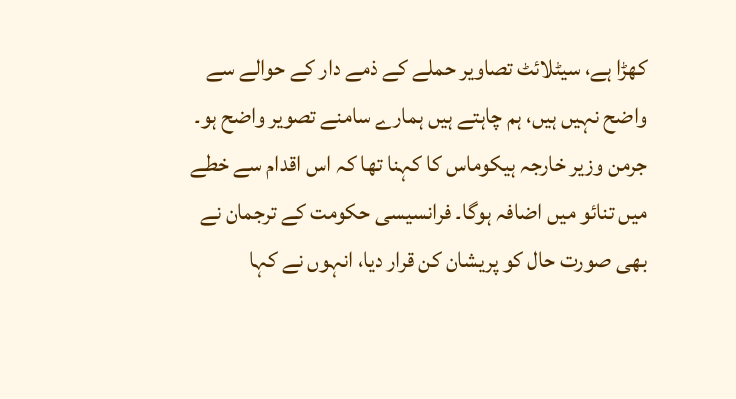کھڑا ہے، سیٹلائٹ تصاویر حملے کے ذمے دار کے حوالے سے واضح نہیں ہیں، ہم چاہتے ہیں ہمارے سامنے تصویر واضح ہو۔ جرمن وزیر خارجہ ہیکوماس کا کہنا تھا کہ اس اقدام سے خطے میں تنائو میں اضافہ ہوگا۔ فرانسیسی حکومت کے ترجمان نے بھی صورت حال کو پریشان کن قرار دیا، انہوں نے کہا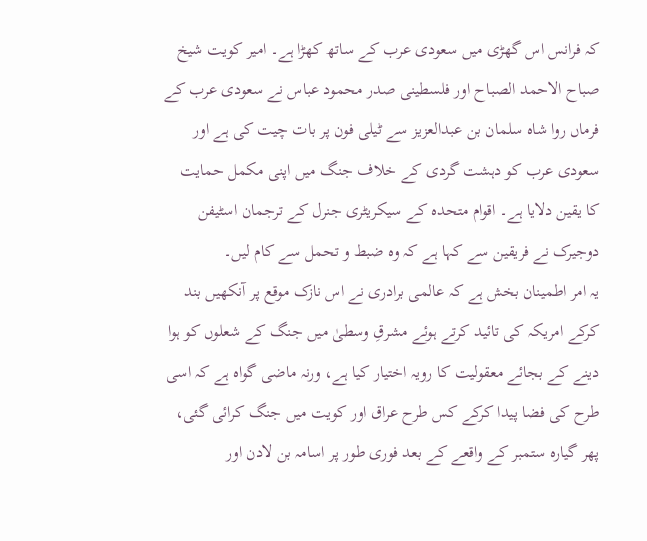کہ فرانس اس گھڑی میں سعودی عرب کے ساتھ کھڑا ہے۔ امیر کویت شیخ صباح الاحمد الصباح اور فلسطینی صدر محمود عباس نے سعودی عرب کے فرماں روا شاہ سلمان بن عبدالعزیز سے ٹیلی فون پر بات چیت کی ہے اور سعودی عرب کو دہشت گردی کے خلاف جنگ میں اپنی مکمل حمایت کا یقین دلایا ہے۔ اقوام متحدہ کے سیکریٹری جنرل کے ترجمان اسٹیفن دوجیرک نے فریقین سے کہا ہے کہ وہ ضبط و تحمل سے کام لیں۔
یہ امر اطمینان بخش ہے کہ عالمی برادری نے اس نازک موقع پر آنکھیں بند کرکے امریکہ کی تائید کرتے ہوئے مشرقِ وسطیٰ میں جنگ کے شعلوں کو ہوا دینے کے بجائے معقولیت کا رویہ اختیار کیا ہے، ورنہ ماضی گواہ ہے کہ اسی طرح کی فضا پیدا کرکے کس طرح عراق اور کویت میں جنگ کرائی گئی، پھر گیارہ ستمبر کے واقعے کے بعد فوری طور پر اسامہ بن لادن اور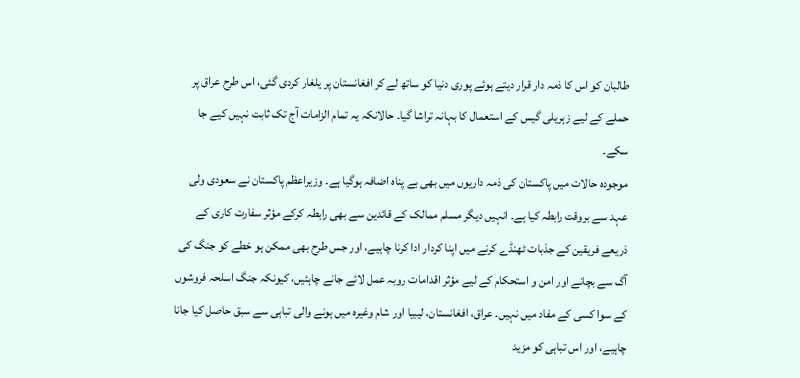طالبان کو اس کا ذمہ دار قرار دیتے ہوئے پوری دنیا کو ساتھ لے کر افغانستان پر یلغار کردی گئی، اس طرح عراق پر حملے کے لیے زہریلی گیس کے استعمال کا بہانہ تراشا گیا۔ حالانکہ یہ تمام الزامات آج تک ثابت نہیں کیے جا سکے۔
موجودہ حالات میں پاکستان کی ذمہ داریوں میں بھی بے پناہ اضافہ ہوگیا ہے۔ وزیراعظم پاکستان نے سعودی ولی عہد سے بروقت رابطہ کیا ہے۔ انہیں دیگر مسلم ممالک کے قائدین سے بھی رابطہ کرکے مؤثر سفارت کاری کے ذریعے فریقین کے جذبات ٹھنڈے کرنے میں اپنا کردار ادا کرنا چاہیے، اور جس طرح بھی ممکن ہو خطے کو جنگ کی آگ سے بچانے اور امن و استحکام کے لیے مؤثر اقدامات روبہ عمل لائے جانے چاہئیں، کیونکہ جنگ اسلحہ فروشوں کے سوا کسی کے مفاد میں نہیں۔ عراق، افغانستان، لیبیا اور شام وغیرہ میں ہونے والی تباہی سے سبق حاصل کیا جانا چاہیے، اور اس تباہی کو مزید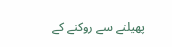پھیلنے سے روکنے کے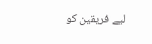لیے فریقین کو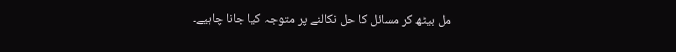مل بیٹھ کر مسائل کا حل نکالنے پر متوجہ کیا جانا چاہیے۔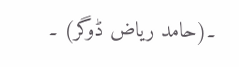۔(حامد ریاض ڈوگر) ۔